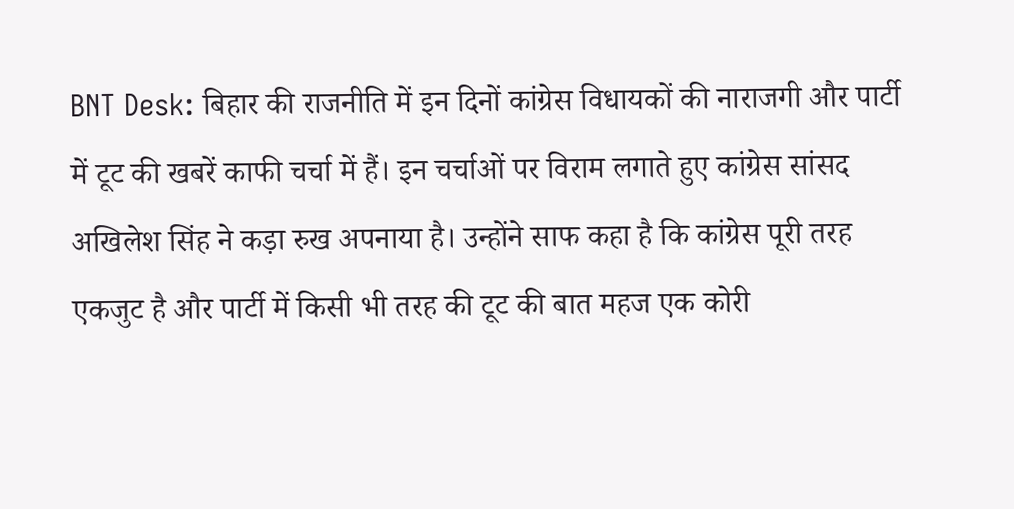BNT Desk: बिहार की राजनीति में इन दिनों कांग्रेस विधायकों की नाराजगी और पार्टी में टूट की खबरें काफी चर्चा में हैं। इन चर्चाओं पर विराम लगाते हुए कांग्रेस सांसद अखिलेश सिंह ने कड़ा रुख अपनाया है। उन्होंने साफ कहा है कि कांग्रेस पूरी तरह एकजुट है और पार्टी में किसी भी तरह की टूट की बात महज एक कोरी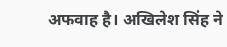अफवाह है। अखिलेश सिंह ने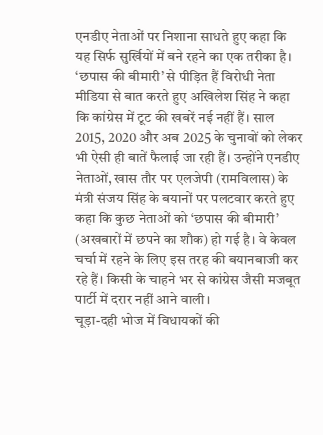एनडीए नेताओं पर निशाना साधते हुए कहा कि यह सिर्फ सुर्खियों में बने रहने का एक तरीका है।
‘छपास की बीमारी’ से पीड़ित हैं विरोधी नेता
मीडिया से बात करते हुए अखिलेश सिंह ने कहा कि कांग्रेस में टूट की खबरें नई नहीं हैं। साल 2015, 2020 और अब 2025 के चुनावों को लेकर भी ऐसी ही बातें फैलाई जा रही हैं। उन्होंने एनडीए नेताओं, खास तौर पर एलजेपी (रामविलास) के मंत्री संजय सिंह के बयानों पर पलटवार करते हुए कहा कि कुछ नेताओं को ‘छपास की बीमारी’ (अखबारों में छपने का शौक) हो गई है। वे केवल चर्चा में रहने के लिए इस तरह की बयानबाजी कर रहे हैं। किसी के चाहने भर से कांग्रेस जैसी मजबूत पार्टी में दरार नहीं आने वाली।
चूड़ा-दही भोज में विधायकों की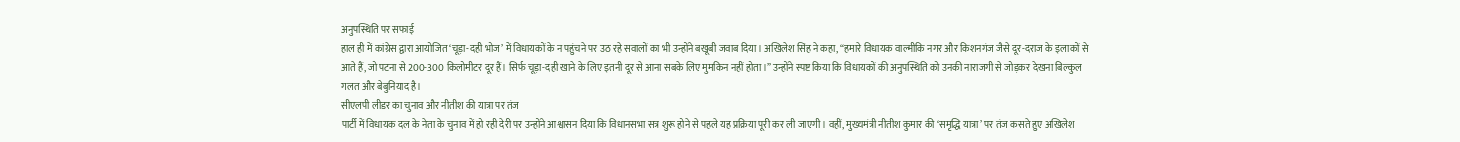अनुपस्थिति पर सफाई
हाल ही में कांग्रेस द्वारा आयोजित ‘चूड़ा-दही भोज’ में विधायकों के न पहुंचने पर उठ रहे सवालों का भी उन्होंने बखूबी जवाब दिया। अखिलेश सिंह ने कहा, “हमारे विधायक वाल्मीकि नगर और किशनगंज जैसे दूर-दराज के इलाकों से आते हैं, जो पटना से 200-300 किलोमीटर दूर हैं। सिर्फ चूड़ा-दही खाने के लिए इतनी दूर से आना सबके लिए मुमकिन नहीं होता।” उन्होंने स्पष्ट किया कि विधायकों की अनुपस्थिति को उनकी नाराजगी से जोड़कर देखना बिल्कुल गलत और बेबुनियाद है।
सीएलपी लीडर का चुनाव और नीतीश की यात्रा पर तंज
पार्टी में विधायक दल के नेता के चुनाव में हो रही देरी पर उन्होंने आश्वासन दिया कि विधानसभा सत्र शुरू होने से पहले यह प्रक्रिया पूरी कर ली जाएगी। वहीं, मुख्यमंत्री नीतीश कुमार की ‘समृद्धि यात्रा’ पर तंज कसते हुए अखिलेश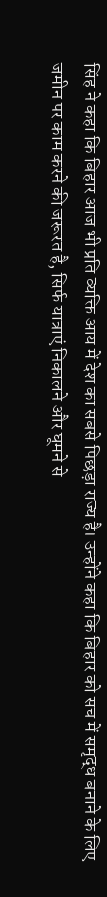सिंह ने कहा कि बिहार आज भी प्रति व्यक्ति आय में देश का सबसे पिछड़ा राज्य है। उन्होंने कहा कि बिहार को सच में समृद्ध बनाने के लिए जमीन पर काम करने की जरूरत है, सिर्फ यात्राएं निकालने और घूमने से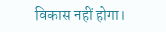विकास नहीं होगा।